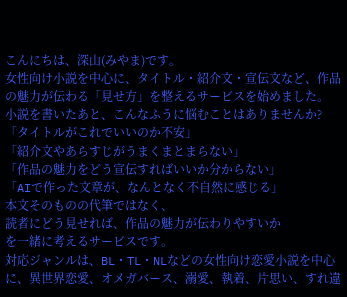こんにちは、深山(みやま)です。
女性向け小説を中心に、タイトル・紹介文・宣伝文など、作品の魅力が伝わる「見せ方」を整えるサービスを始めました。
小説を書いたあと、こんなふうに悩むことはありませんか?
「タイトルがこれでいいのか不安」
「紹介文やあらすじがうまくまとまらない」
「作品の魅力をどう宣伝すればいいか分からない」
「AIで作った文章が、なんとなく不自然に感じる」
本文そのものの代筆ではなく、
読者にどう見せれば、作品の魅力が伝わりやすいか
を一緒に考えるサービスです。
対応ジャンルは、BL・TL・NLなどの女性向け恋愛小説を中心に、異世界恋愛、オメガバース、溺愛、執着、片思い、すれ違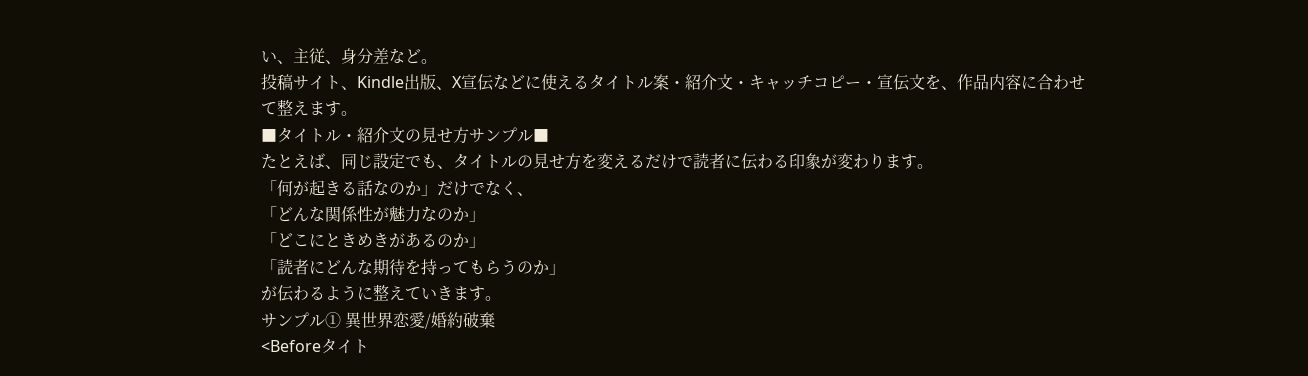い、主従、身分差など。
投稿サイト、Kindle出版、X宣伝などに使えるタイトル案・紹介文・キャッチコピー・宣伝文を、作品内容に合わせて整えます。
■タイトル・紹介文の見せ方サンプル■
たとえば、同じ設定でも、タイトルの見せ方を変えるだけで読者に伝わる印象が変わります。
「何が起きる話なのか」だけでなく、
「どんな関係性が魅力なのか」
「どこにときめきがあるのか」
「読者にどんな期待を持ってもらうのか」
が伝わるように整えていきます。
サンプル① 異世界恋愛/婚約破棄
<Beforeタイト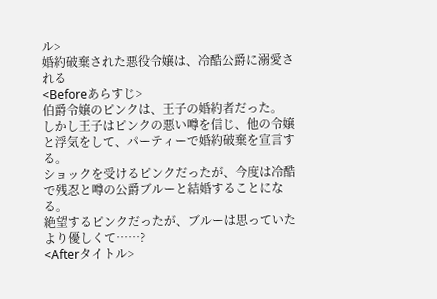ル>
婚約破棄された悪役令嬢は、冷酷公爵に溺愛される
<Beforeあらすじ>
伯爵令嬢のピンクは、王子の婚約者だった。
しかし王子はピンクの悪い噂を信じ、他の令嬢と浮気をして、パーティーで婚約破棄を宣言する。
ショックを受けるピンクだったが、今度は冷酷で残忍と噂の公爵ブルーと結婚することになる。
絶望するピンクだったが、ブルーは思っていたより優しくて……?
<Afterタイトル>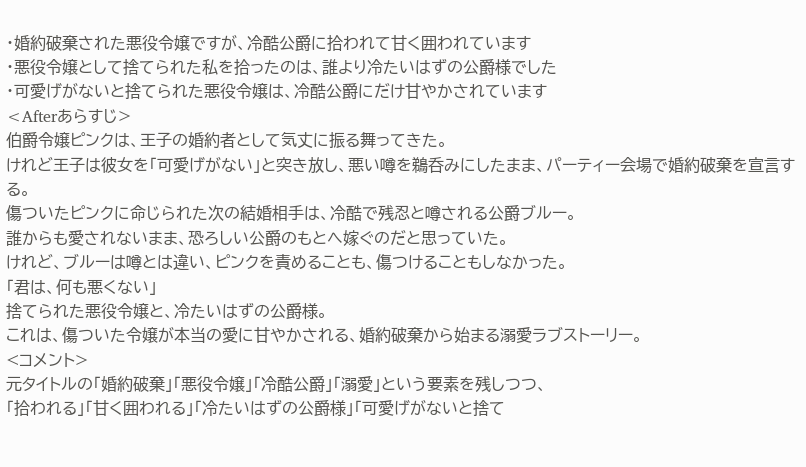・婚約破棄された悪役令嬢ですが、冷酷公爵に拾われて甘く囲われています
・悪役令嬢として捨てられた私を拾ったのは、誰より冷たいはずの公爵様でした
・可愛げがないと捨てられた悪役令嬢は、冷酷公爵にだけ甘やかされています
<Afterあらすじ>
伯爵令嬢ピンクは、王子の婚約者として気丈に振る舞ってきた。
けれど王子は彼女を「可愛げがない」と突き放し、悪い噂を鵜呑みにしたまま、パーティー会場で婚約破棄を宣言する。
傷ついたピンクに命じられた次の結婚相手は、冷酷で残忍と噂される公爵ブルー。
誰からも愛されないまま、恐ろしい公爵のもとへ嫁ぐのだと思っていた。
けれど、ブルーは噂とは違い、ピンクを責めることも、傷つけることもしなかった。
「君は、何も悪くない」
捨てられた悪役令嬢と、冷たいはずの公爵様。
これは、傷ついた令嬢が本当の愛に甘やかされる、婚約破棄から始まる溺愛ラブストーリー。
<コメント>
元タイトルの「婚約破棄」「悪役令嬢」「冷酷公爵」「溺愛」という要素を残しつつ、
「拾われる」「甘く囲われる」「冷たいはずの公爵様」「可愛げがないと捨て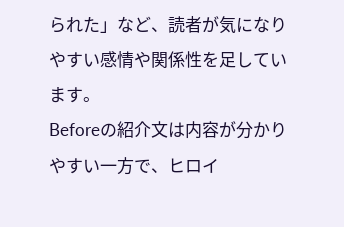られた」など、読者が気になりやすい感情や関係性を足しています。
Beforeの紹介文は内容が分かりやすい一方で、ヒロイ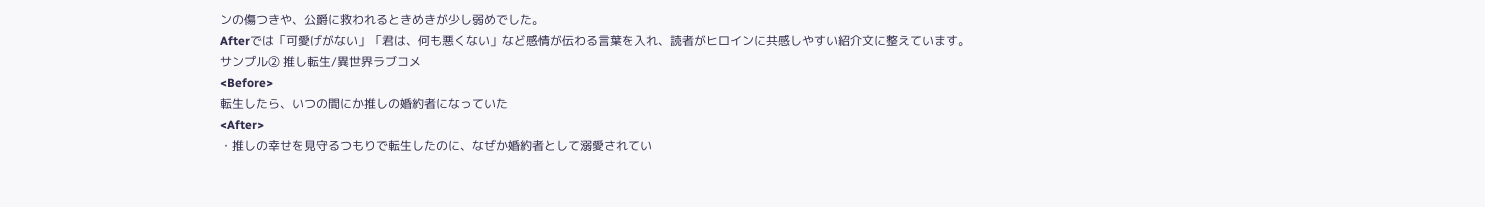ンの傷つきや、公爵に救われるときめきが少し弱めでした。
Afterでは「可愛げがない」「君は、何も悪くない」など感情が伝わる言葉を入れ、読者がヒロインに共感しやすい紹介文に整えています。
サンプル② 推し転生/異世界ラブコメ
<Before>
転生したら、いつの間にか推しの婚約者になっていた
<After>
・推しの幸せを見守るつもりで転生したのに、なぜか婚約者として溺愛されてい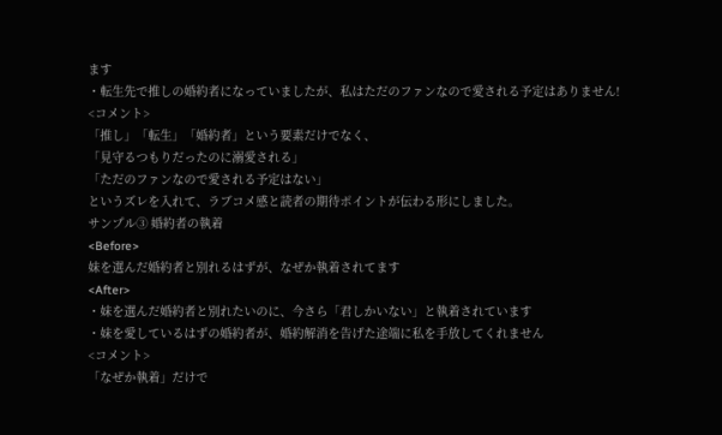ます
・転生先で推しの婚約者になっていましたが、私はただのファンなので愛される予定はありません!
<コメント>
「推し」「転生」「婚約者」という要素だけでなく、
「見守るつもりだったのに溺愛される」
「ただのファンなので愛される予定はない」
というズレを入れて、ラブコメ感と読者の期待ポイントが伝わる形にしました。
サンプル③ 婚約者の執着
<Before>
妹を選んだ婚約者と別れるはずが、なぜか執着されてます
<After>
・妹を選んだ婚約者と別れたいのに、今さら「君しかいない」と執着されています
・妹を愛しているはずの婚約者が、婚約解消を告げた途端に私を手放してくれません
<コメント>
「なぜか執着」だけで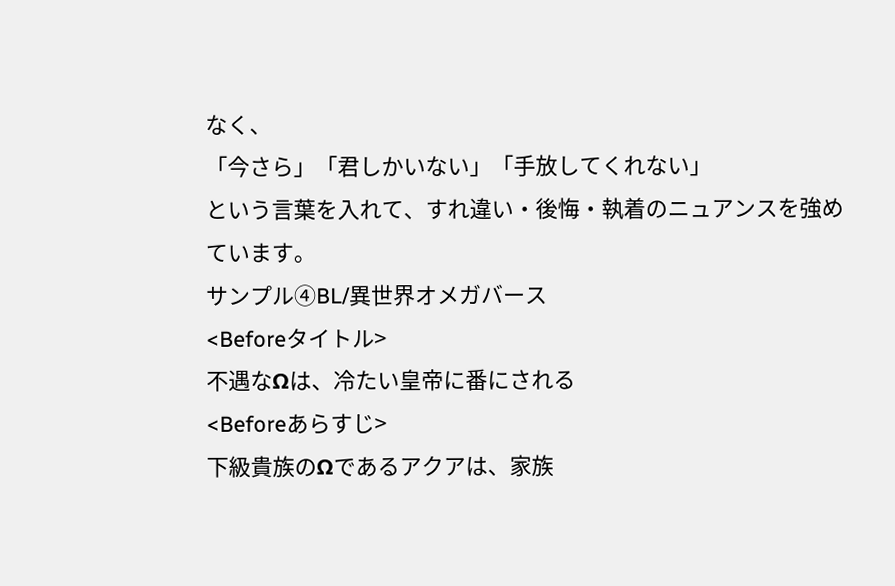なく、
「今さら」「君しかいない」「手放してくれない」
という言葉を入れて、すれ違い・後悔・執着のニュアンスを強めています。
サンプル④BL/異世界オメガバース
<Beforeタイトル>
不遇なΩは、冷たい皇帝に番にされる
<Beforeあらすじ>
下級貴族のΩであるアクアは、家族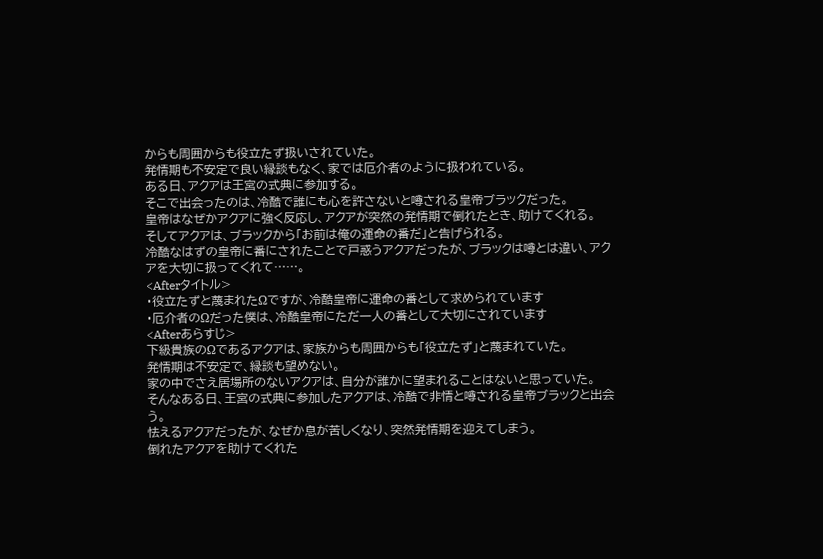からも周囲からも役立たず扱いされていた。
発情期も不安定で良い縁談もなく、家では厄介者のように扱われている。
ある日、アクアは王宮の式典に参加する。
そこで出会ったのは、冷酷で誰にも心を許さないと噂される皇帝ブラックだった。
皇帝はなぜかアクアに強く反応し、アクアが突然の発情期で倒れたとき、助けてくれる。
そしてアクアは、ブラックから「お前は俺の運命の番だ」と告げられる。
冷酷なはずの皇帝に番にされたことで戸惑うアクアだったが、ブラックは噂とは違い、アクアを大切に扱ってくれて……。
<Afterタイトル>
・役立たずと蔑まれたΩですが、冷酷皇帝に運命の番として求められています
・厄介者のΩだった僕は、冷酷皇帝にただ一人の番として大切にされています
<Afterあらすじ>
下級貴族のΩであるアクアは、家族からも周囲からも「役立たず」と蔑まれていた。
発情期は不安定で、縁談も望めない。
家の中でさえ居場所のないアクアは、自分が誰かに望まれることはないと思っていた。
そんなある日、王宮の式典に参加したアクアは、冷酷で非情と噂される皇帝ブラックと出会う。
怯えるアクアだったが、なぜか息が苦しくなり、突然発情期を迎えてしまう。
倒れたアクアを助けてくれた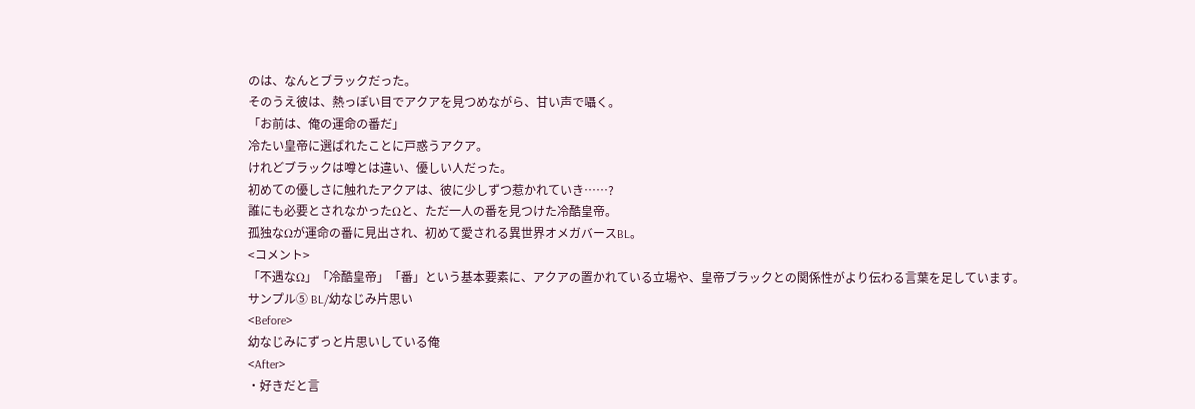のは、なんとブラックだった。
そのうえ彼は、熱っぽい目でアクアを見つめながら、甘い声で囁く。
「お前は、俺の運命の番だ」
冷たい皇帝に選ばれたことに戸惑うアクア。
けれどブラックは噂とは違い、優しい人だった。
初めての優しさに触れたアクアは、彼に少しずつ惹かれていき……?
誰にも必要とされなかったΩと、ただ一人の番を見つけた冷酷皇帝。
孤独なΩが運命の番に見出され、初めて愛される異世界オメガバースBL。
<コメント>
「不遇なΩ」「冷酷皇帝」「番」という基本要素に、アクアの置かれている立場や、皇帝ブラックとの関係性がより伝わる言葉を足しています。
サンプル⑤ BL/幼なじみ片思い
<Before>
幼なじみにずっと片思いしている俺
<After>
・好きだと言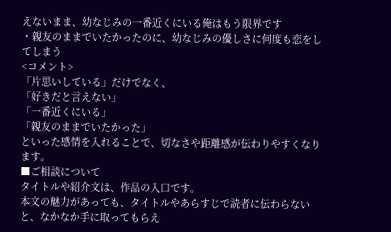えないまま、幼なじみの一番近くにいる俺はもう限界です
・親友のままでいたかったのに、幼なじみの優しさに何度も恋をしてしまう
<コメント>
「片思いしている」だけでなく、
「好きだと言えない」
「一番近くにいる」
「親友のままでいたかった」
といった感情を入れることで、切なさや距離感が伝わりやすくなります。
■ご相談について
タイトルや紹介文は、作品の入口です。
本文の魅力があっても、タイトルやあらすじで読者に伝わらないと、なかなか手に取ってもらえ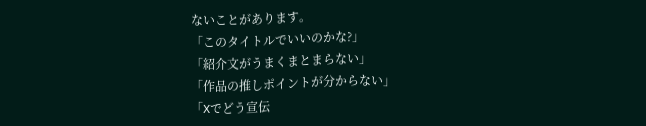ないことがあります。
「このタイトルでいいのかな?」
「紹介文がうまくまとまらない」
「作品の推しポイントが分からない」
「Xでどう宣伝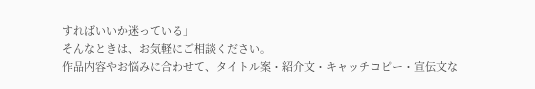すればいいか迷っている」
そんなときは、お気軽にご相談ください。
作品内容やお悩みに合わせて、タイトル案・紹介文・キャッチコピー・宣伝文な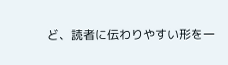ど、読者に伝わりやすい形を一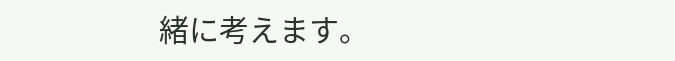緒に考えます。